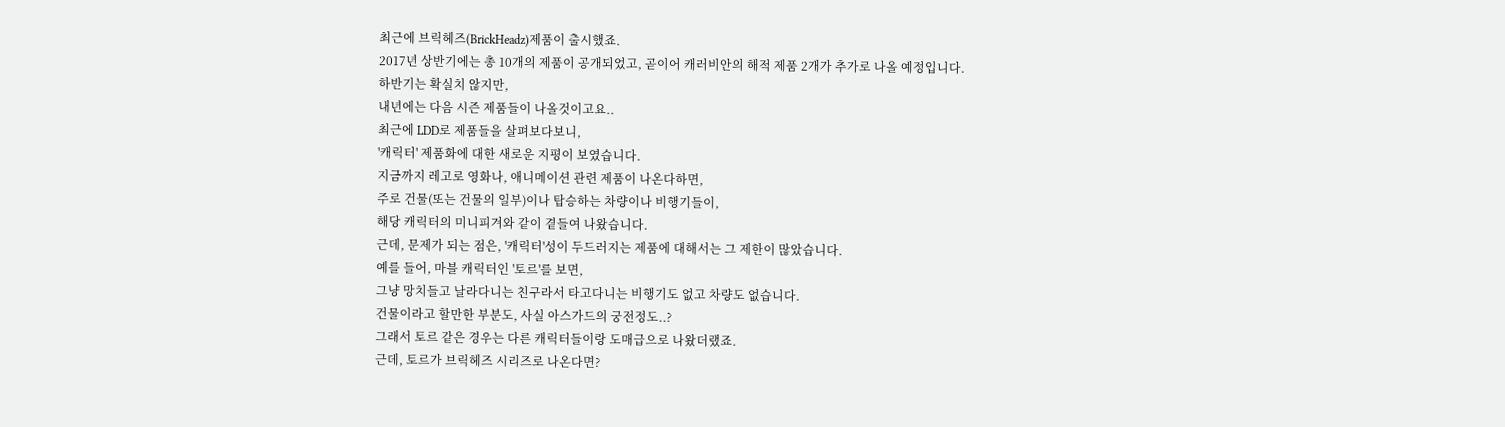최근에 브릭헤즈(BrickHeadz)제품이 출시했죠.
2017년 상반기에는 총 10개의 제품이 공개되었고, 곧이어 캐러비안의 해적 제품 2개가 추가로 나올 예정입니다.
하반기는 확실치 않지만,
내년에는 다음 시즌 제품들이 나올것이고요..
최근에 LDD로 제품들을 살펴보다보니,
'캐릭터' 제품화에 대한 새로운 지평이 보였습니다.
지금까지 레고로 영화나, 애니메이션 관련 제품이 나온다하면,
주로 건물(또는 건물의 일부)이나 탑승하는 차량이나 비행기들이,
해당 캐릭터의 미니피겨와 같이 곁들여 나왔습니다.
근데, 문제가 되는 점은, '캐릭터'성이 두드러지는 제품에 대해서는 그 제한이 많았습니다.
예를 들어, 마블 캐릭터인 '토르'를 보면,
그냥 망치들고 날라다니는 친구라서 타고다니는 비행기도 없고 차량도 없습니다.
건물이라고 할만한 부분도, 사실 아스가드의 궁전정도..?
그래서 토르 같은 경우는 다른 캐릭터들이랑 도매급으로 나왔더랬죠.
근데, 토르가 브릭헤즈 시리즈로 나온다면?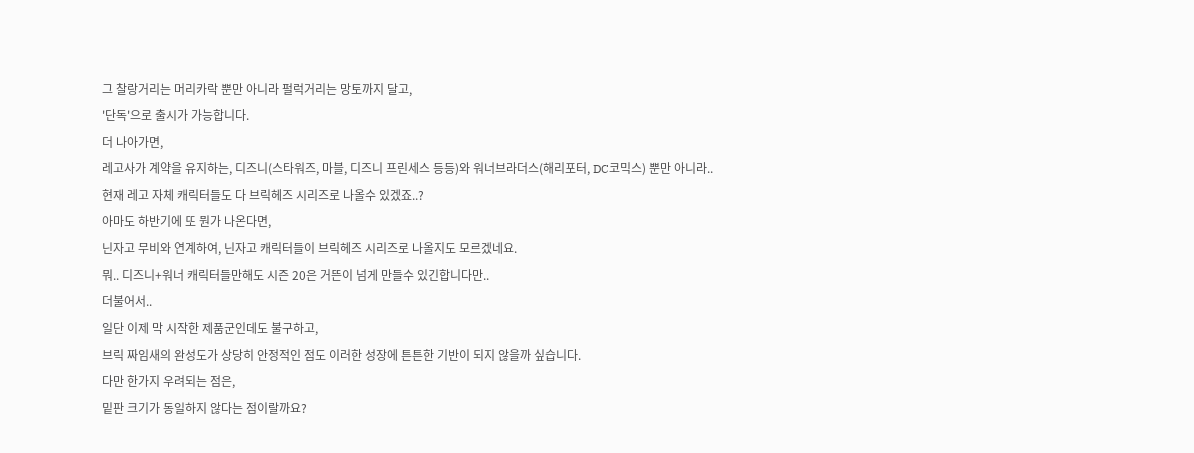그 찰랑거리는 머리카락 뿐만 아니라 펄럭거리는 망토까지 달고,
'단독'으로 출시가 가능합니다.
더 나아가면,
레고사가 계약을 유지하는, 디즈니(스타워즈, 마블, 디즈니 프린세스 등등)와 워너브라더스(해리포터, DC코믹스) 뿐만 아니라..
현재 레고 자체 캐릭터들도 다 브릭헤즈 시리즈로 나올수 있겠죠..?
아마도 하반기에 또 뭔가 나온다면,
닌자고 무비와 연계하여, 닌자고 캐릭터들이 브릭헤즈 시리즈로 나올지도 모르겠네요.
뭐.. 디즈니+워너 캐릭터들만해도 시즌 20은 거뜬이 넘게 만들수 있긴합니다만..
더불어서..
일단 이제 막 시작한 제품군인데도 불구하고,
브릭 짜임새의 완성도가 상당히 안정적인 점도 이러한 성장에 튼튼한 기반이 되지 않을까 싶습니다.
다만 한가지 우려되는 점은,
밑판 크기가 동일하지 않다는 점이랄까요?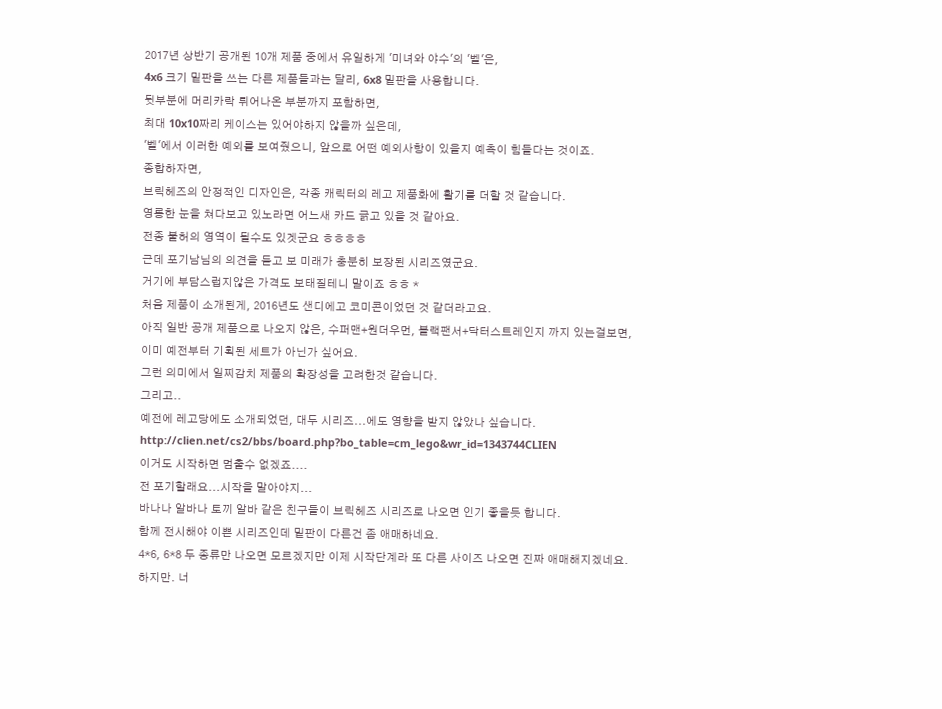2017년 상반기 공개된 10개 제품 중에서 유일하게 '미녀와 야수'의 '벨'은,
4x6 크기 밑판을 쓰는 다른 제품들과는 달리, 6x8 밑판을 사용합니다.
뒷부분에 머리카락 튀어나온 부분까지 포함하면,
최대 10x10짜리 케이스는 있어야하지 않을까 싶은데,
'벨'에서 이러한 예외를 보여줬으니, 앞으로 어떤 예외사항이 있을지 예측이 힘들다는 것이죠.
종합하자면,
브릭헤즈의 안정적인 디자인은, 각종 캐릭터의 레고 제품화에 활기를 더할 것 같습니다.
영롱한 눈을 쳐다보고 있노라면 어느새 카드 긁고 있을 것 같아요.
전종 불허의 영역이 될수도 있겟군요 ㅎㅎㅎㅎ
근데 포기남님의 의견을 듣고 보 미래가 충분히 보장된 시리즈였군요.
거기에 부담스럽지않은 가격도 보태질테니 말이죠 ㅎㅎ *
처음 제품이 소개된게, 2016년도 샌디에고 코미콘이었던 것 같더라고요.
아직 일반 공개 제품으로 나오지 않은, 수퍼맨+원더우먼, 블랙팬서+닥터스트레인지 까지 있는걸보면,
이미 예전부터 기획된 세트가 아닌가 싶어요.
그런 의미에서 일찌감치 제품의 확장성을 고려한것 같습니다.
그리고..
예전에 레고당에도 소개되었던, 대두 시리즈...에도 영향을 받지 않았나 싶습니다.
http://clien.net/cs2/bbs/board.php?bo_table=cm_lego&wr_id=1343744CLIEN
이거도 시작하면 멈출수 없겠죠....
전 포기할래요...시작을 말아야지...
바나나 알바나 토끼 알바 같은 친구들이 브릭헤즈 시리즈로 나오면 인기 좋을듯 합니다.
함께 전시해야 이쁜 시리즈인데 밑판이 다른건 좀 애매하네요.
4*6, 6*8 두 종류만 나오면 모르겠지만 이제 시작단계라 또 다른 사이즈 나오면 진짜 애매해지겠네요.
하지만. 너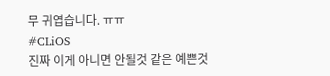무 귀엽습니다. ㅠㅠ
#CLiOS
진짜 이게 아니면 안될것 같은 예쁜것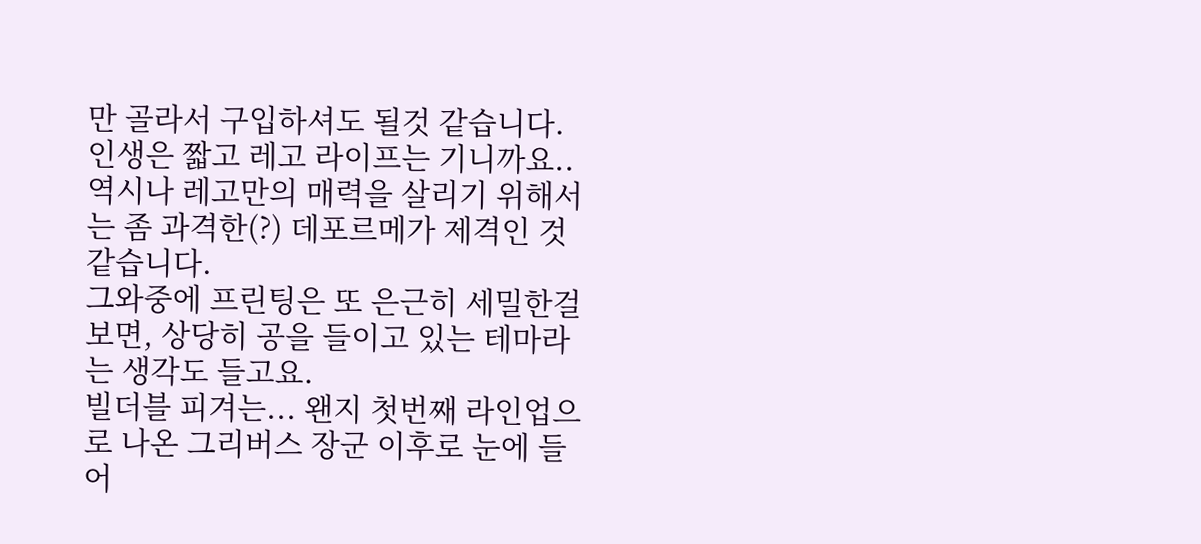만 골라서 구입하셔도 될것 같습니다.
인생은 짧고 레고 라이프는 기니까요..
역시나 레고만의 매력을 살리기 위해서는 좀 과격한(?) 데포르메가 제격인 것 같습니다.
그와중에 프린팅은 또 은근히 세밀한걸 보면, 상당히 공을 들이고 있는 테마라는 생각도 들고요.
빌더블 피겨는... 왠지 첫번째 라인업으로 나온 그리버스 장군 이후로 눈에 들어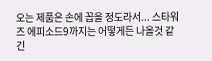오는 제품은 손에 꼽을 정도라서... 스타워즈 에피소드9까지는 어떻게든 나올것 같긴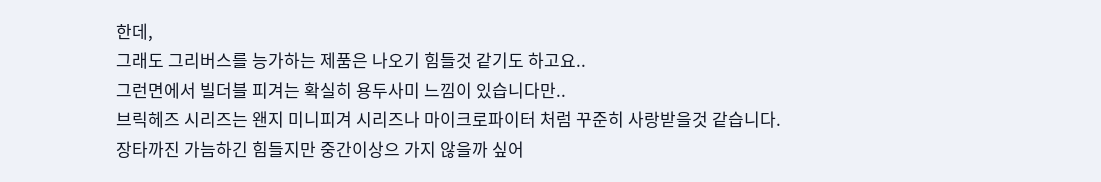한데,
그래도 그리버스를 능가하는 제품은 나오기 힘들것 같기도 하고요..
그런면에서 빌더블 피겨는 확실히 용두사미 느낌이 있습니다만..
브릭헤즈 시리즈는 왠지 미니피겨 시리즈나 마이크로파이터 처럼 꾸준히 사랑받을것 같습니다.
장타까진 가늠하긴 힘들지만 중간이상으 가지 않을까 싶어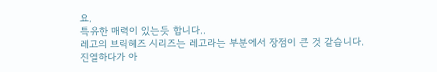요.
특유한 매력이 있는듯 합니다..
레고의 브릭헤즈 시리즈는 레고라는 부분에서 장점이 큰 것 같습니다.
진열하다가 아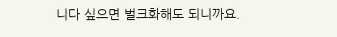니다 싶으면 벌크화해도 되니까요.